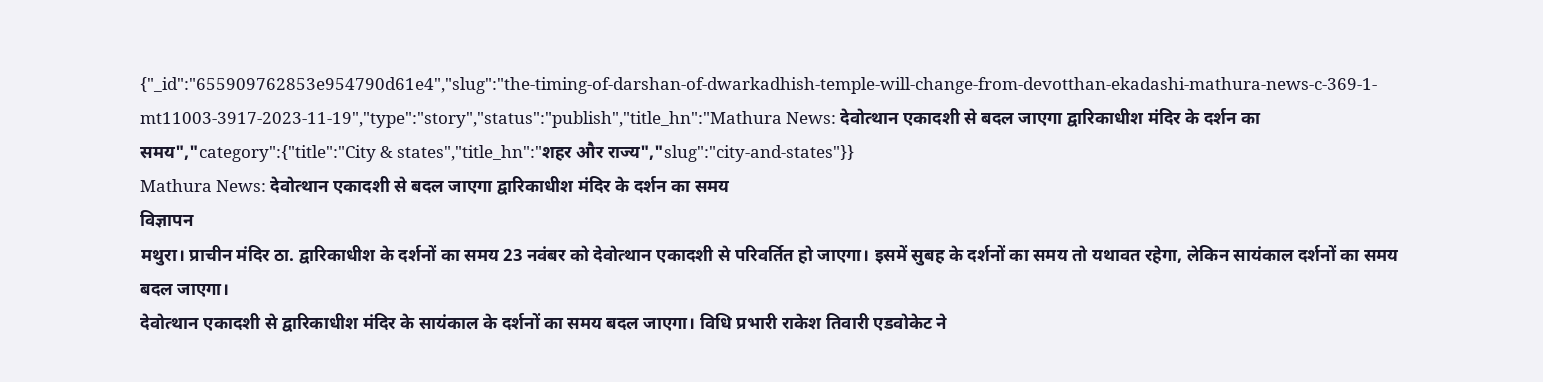{"_id":"655909762853e954790d61e4","slug":"the-timing-of-darshan-of-dwarkadhish-temple-will-change-from-devotthan-ekadashi-mathura-news-c-369-1-mt11003-3917-2023-11-19","type":"story","status":"publish","title_hn":"Mathura News: देवोत्थान एकादशी से बदल जाएगा द्वारिकाधीश मंदिर के दर्शन का समय","category":{"title":"City & states","title_hn":"शहर और राज्य","slug":"city-and-states"}}
Mathura News: देवोत्थान एकादशी से बदल जाएगा द्वारिकाधीश मंदिर के दर्शन का समय
विज्ञापन
मथुरा। प्राचीन मंदिर ठा. द्वारिकाधीश के दर्शनों का समय 23 नवंबर को देवोत्थान एकादशी से परिवर्तित हो जाएगा। इसमें सुबह के दर्शनों का समय तो यथावत रहेगा, लेकिन सायंकाल दर्शनों का समय बदल जाएगा।
देवोत्थान एकादशी से द्वारिकाधीश मंदिर के सायंकाल के दर्शनों का समय बदल जाएगा। विधि प्रभारी राकेश तिवारी एडवोकेट ने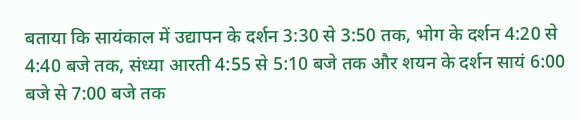बताया कि सायंकाल में उद्यापन के दर्शन 3:30 से 3:50 तक, भोग के दर्शन 4:20 से 4:40 बजे तक, संध्या आरती 4:55 से 5:10 बजे तक और शयन के दर्शन सायं 6:00 बजे से 7:00 बजे तक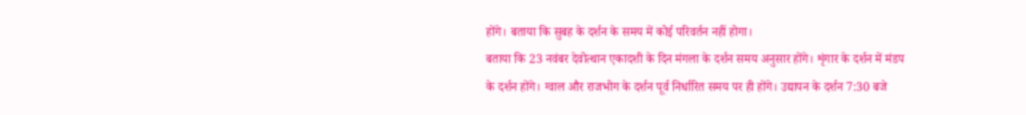होंगे। बताया कि सुबह के दर्शन के समय में कोई परिवर्तन नहीं होगा।
बताया कि 23 नवंबर देवोत्थान एकादशी के दिन मंगला के दर्शन समय अनुसार होंगे। शृंगार के दर्शन में मंडप के दर्शन होंगे। ग्वाल और राजभोग के दर्शन पूर्व निर्धारित समय पर ही होंगे। उद्यापन के दर्शन 7:30 बजे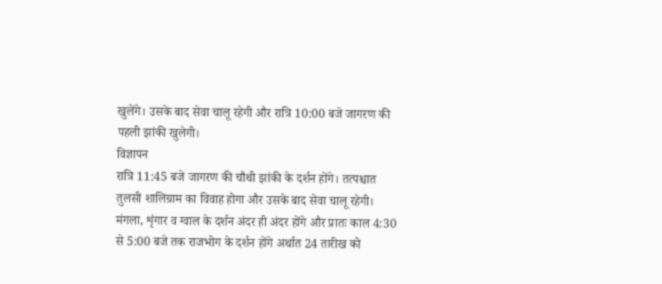खुलेंगे। उसके बाद सेवा चालू रहेगी और रात्रि 10:00 बजे जागरण की पहली झांकी खुलेगी।
विज्ञापन
रात्रि 11:45 बजे जागरण की चौथी झांकी के दर्शन होंगे। तत्पश्चात तुलसी शालिग्राम का विवाह होगा और उसके बाद सेवा चालू रहेगी। मंगला, शृंगार व ग्वाल के दर्शन अंदर ही अंदर होंगे और प्रातः काल 4:30 से 5:00 बजे तक राजभोग के दर्शन होंगे अर्थात 24 तारीख को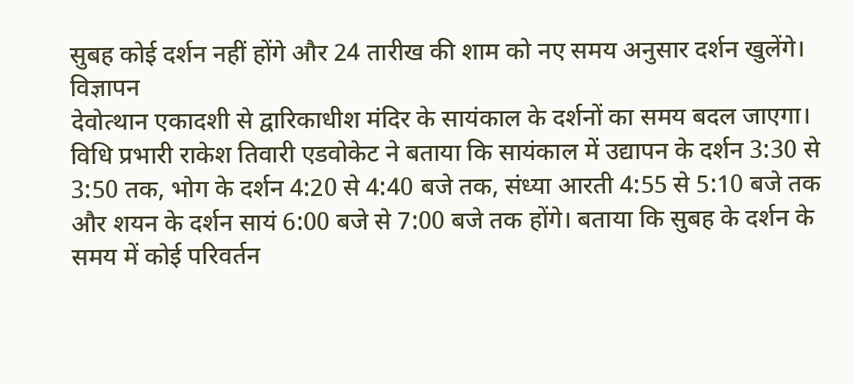सुबह कोई दर्शन नहीं होंगे और 24 तारीख की शाम को नए समय अनुसार दर्शन खुलेंगे।
विज्ञापन
देवोत्थान एकादशी से द्वारिकाधीश मंदिर के सायंकाल के दर्शनों का समय बदल जाएगा। विधि प्रभारी राकेश तिवारी एडवोकेट ने बताया कि सायंकाल में उद्यापन के दर्शन 3:30 से 3:50 तक, भोग के दर्शन 4:20 से 4:40 बजे तक, संध्या आरती 4:55 से 5:10 बजे तक और शयन के दर्शन सायं 6:00 बजे से 7:00 बजे तक होंगे। बताया कि सुबह के दर्शन के समय में कोई परिवर्तन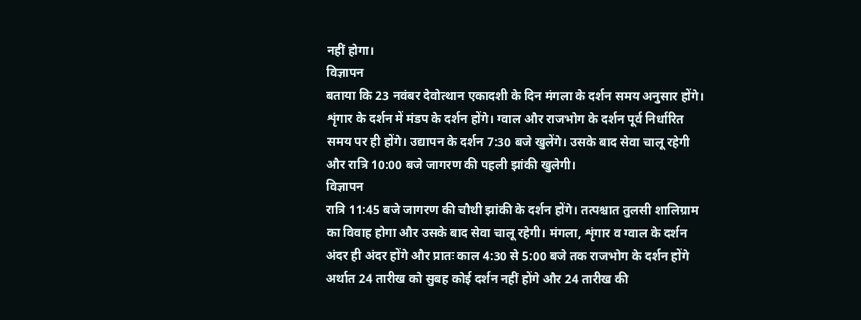नहीं होगा।
विज्ञापन
बताया कि 23 नवंबर देवोत्थान एकादशी के दिन मंगला के दर्शन समय अनुसार होंगे। शृंगार के दर्शन में मंडप के दर्शन होंगे। ग्वाल और राजभोग के दर्शन पूर्व निर्धारित समय पर ही होंगे। उद्यापन के दर्शन 7:30 बजे खुलेंगे। उसके बाद सेवा चालू रहेगी और रात्रि 10:00 बजे जागरण की पहली झांकी खुलेगी।
विज्ञापन
रात्रि 11:45 बजे जागरण की चौथी झांकी के दर्शन होंगे। तत्पश्चात तुलसी शालिग्राम का विवाह होगा और उसके बाद सेवा चालू रहेगी। मंगला, शृंगार व ग्वाल के दर्शन अंदर ही अंदर होंगे और प्रातः काल 4:30 से 5:00 बजे तक राजभोग के दर्शन होंगे अर्थात 24 तारीख को सुबह कोई दर्शन नहीं होंगे और 24 तारीख की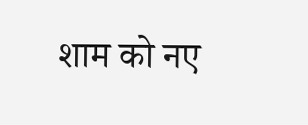शाम को नए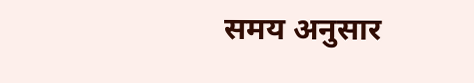समय अनुसार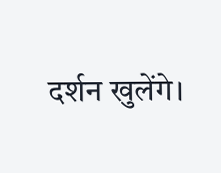दर्शन खुलेंगे।